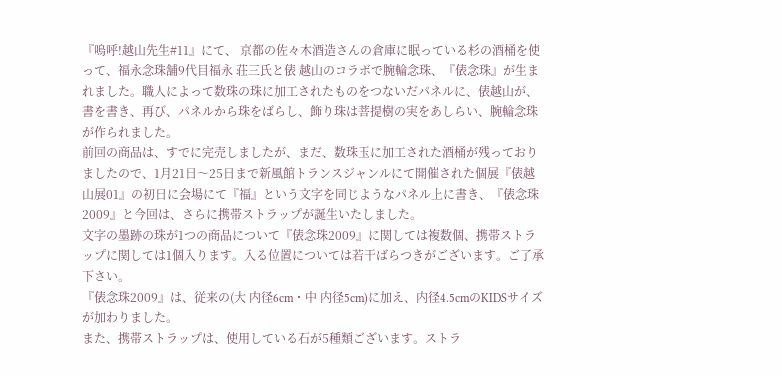『嗚呼!越山先生#11』にて、 京都の佐々木酒造さんの倉庫に眠っている杉の酒桶を使って、福永念珠舗9代目福永 荘三氏と俵 越山のコラボで腕輪念珠、『俵念珠』が生まれました。職人によって数珠の珠に加工されたものをつないだパネルに、俵越山が、書を書き、再び、パネルから珠をばらし、飾り珠は菩提樹の実をあしらい、腕輪念珠が作られました。
前回の商品は、すでに完売しましたが、まだ、数珠玉に加工された酒桶が残っておりましたので、1月21日〜25日まで新風館トランスジャンルにて開催された個展『俵越山展01』の初日に会場にて『福』という文字を同じようなパネル上に書き、『俵念珠2009』と今回は、さらに携帯ストラップが誕生いたしました。
文字の墨跡の珠が1つの商品について『俵念珠2009』に関しては複数個、携帯ストラップに関しては1個入ります。入る位置については若干ばらつきがございます。ご了承下さい。
『俵念珠2009』は、従来の(大 内径6cm・中 内径5cm)に加え、内径4.5cmのKIDSサイズが加わりました。
また、携帯ストラップは、使用している石が5種類ございます。ストラ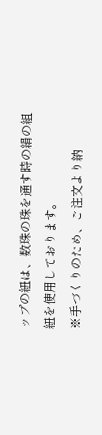ップの紐は、数珠の珠を通す時の絹の組紐を使用しております。
※手づくりのため、ご注文より納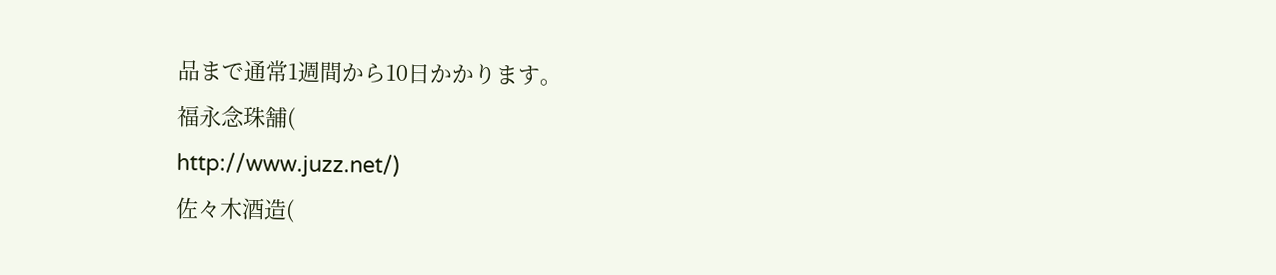品まで通常1週間から10日かかります。
福永念珠舗(
http://www.juzz.net/)
佐々木酒造(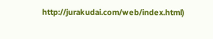http://jurakudai.com/web/index.html)